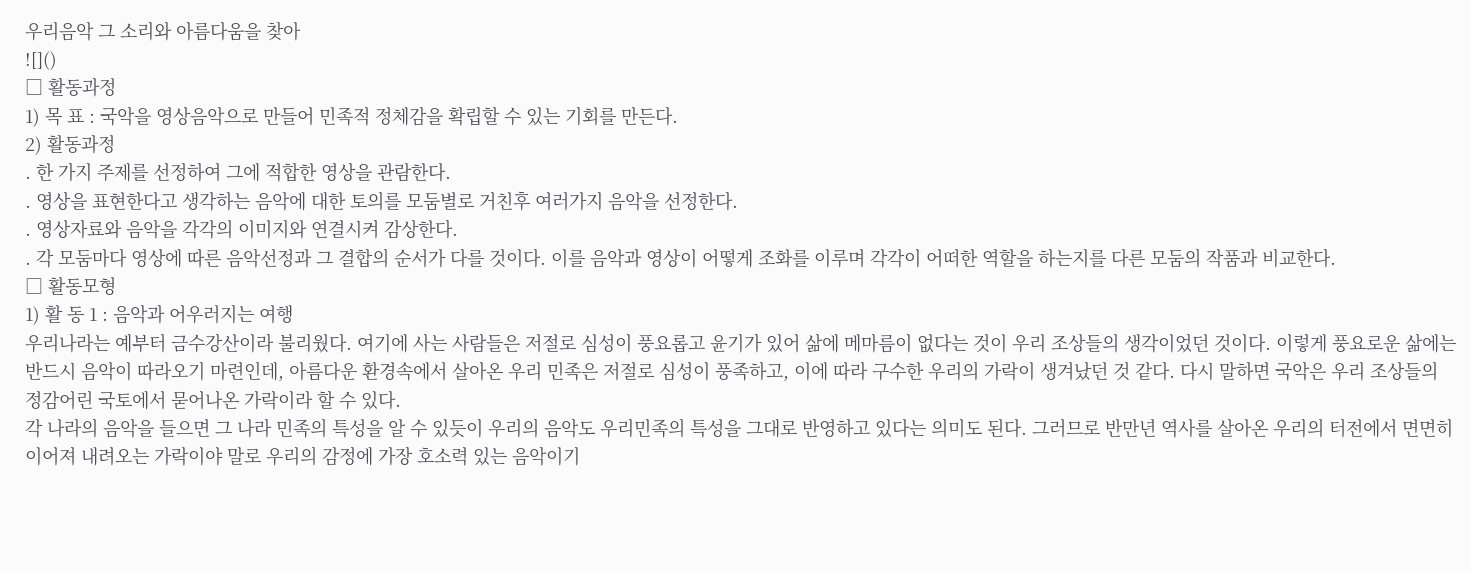우리음악 그 소리와 아름다움을 찾아
![]()
□ 활동과정
1) 목 표 : 국악을 영상음악으로 만들어 민족적 정체감을 확립할 수 있는 기회를 만든다.
2) 활동과정
. 한 가지 주제를 선정하여 그에 적합한 영상을 관람한다.
. 영상을 표현한다고 생각하는 음악에 대한 토의를 모둠별로 거친후 여러가지 음악을 선정한다.
. 영상자료와 음악을 각각의 이미지와 연결시켜 감상한다.
. 각 모둠마다 영상에 따른 음악선정과 그 결합의 순서가 다를 것이다. 이를 음악과 영상이 어떻게 조화를 이루며 각각이 어떠한 역할을 하는지를 다른 모둠의 작품과 비교한다.
□ 활동모형
1) 활 동 1 : 음악과 어우러지는 여행
우리나라는 예부터 금수강산이라 불리웠다. 여기에 사는 사람들은 저절로 심성이 풍요롭고 윤기가 있어 삶에 메마름이 없다는 것이 우리 조상들의 생각이었던 것이다. 이렇게 풍요로운 삶에는 반드시 음악이 따라오기 마련인데, 아름다운 환경속에서 살아온 우리 민족은 저절로 심성이 풍족하고, 이에 따라 구수한 우리의 가락이 생겨났던 것 같다. 다시 말하면 국악은 우리 조상들의 정감어린 국토에서 묻어나온 가락이라 할 수 있다.
각 나라의 음악을 들으면 그 나라 민족의 특성을 알 수 있듯이 우리의 음악도 우리민족의 특성을 그대로 반영하고 있다는 의미도 된다. 그러므로 반만년 역사를 살아온 우리의 터전에서 면면히 이어져 내려오는 가락이야 말로 우리의 감정에 가장 호소력 있는 음악이기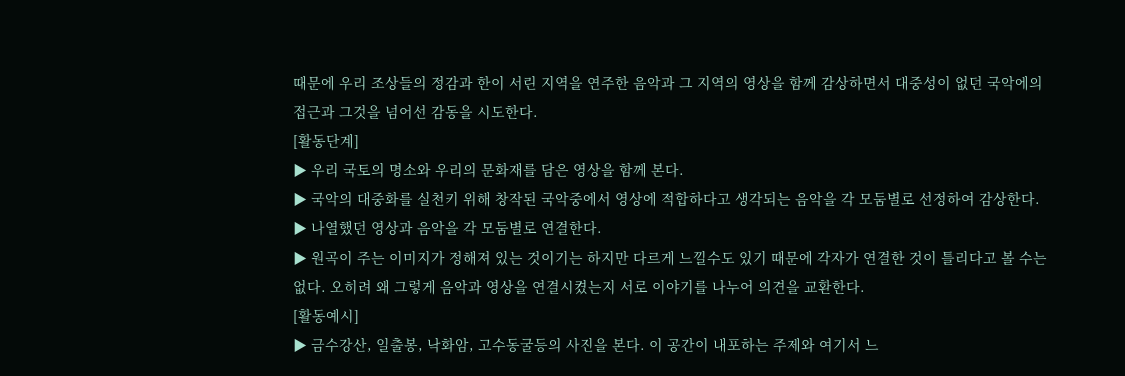때문에 우리 조상들의 정감과 한이 서린 지역을 연주한 음악과 그 지역의 영상을 함께 감상하면서 대중성이 없던 국악에의 접근과 그것을 넘어선 감동을 시도한다.
[활동단계]
▶ 우리 국토의 명소와 우리의 문화재를 담은 영상을 함께 본다.
▶ 국악의 대중화를 실천키 위해 창작된 국악중에서 영상에 적합하다고 생각되는 음악을 각 모둠별로 선정하여 감상한다.
▶ 나열했던 영상과 음악을 각 모둠별로 연결한다.
▶ 원곡이 주는 이미지가 정해져 있는 것이기는 하지만 다르게 느낄수도 있기 때문에 각자가 연결한 것이 틀리다고 볼 수는 없다. 오히려 왜 그렇게 음악과 영상을 연결시켰는지 서로 이야기를 나누어 의견을 교환한다.
[활동예시]
▶ 금수강산, 일출봉, 낙화암, 고수동굴등의 사진을 본다. 이 공간이 내포하는 주제와 여기서 느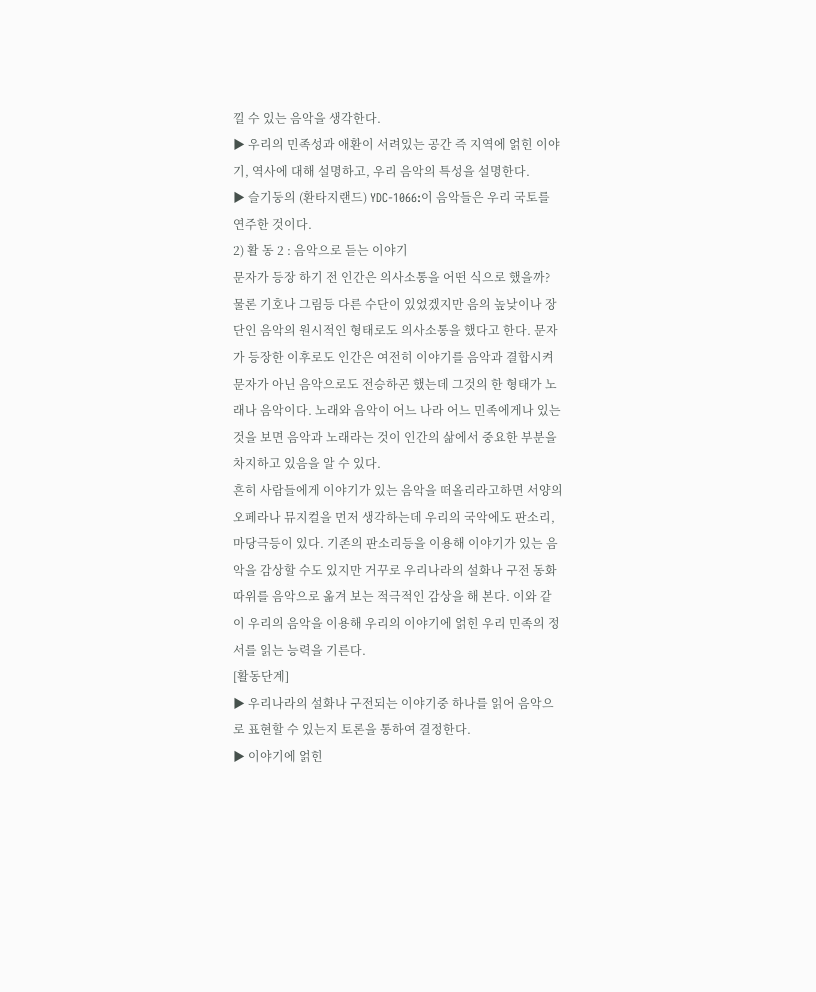낄 수 있는 음악을 생각한다.
▶ 우리의 민족성과 애환이 서려있는 공간 즉 지역에 얽힌 이야기, 역사에 대해 설명하고, 우리 음악의 특성을 설명한다.
▶ 슬기둥의 (환타지랜드) YDC-1066:이 음악들은 우리 국토를 연주한 것이다.
2) 활 동 2 : 음악으로 듣는 이야기
문자가 등장 하기 전 인간은 의사소통을 어떤 식으로 했을까? 물론 기호나 그림등 다른 수단이 있었겠지만 음의 높낮이나 장단인 음악의 원시적인 형태로도 의사소통을 했다고 한다. 문자가 등장한 이후로도 인간은 여전히 이야기를 음악과 결합시켜 문자가 아닌 음악으로도 전승하곤 했는데 그것의 한 형태가 노래나 음악이다. 노래와 음악이 어느 나라 어느 민족에게나 있는 것을 보면 음악과 노래라는 것이 인간의 삶에서 중요한 부분을 차지하고 있음을 알 수 있다.
흔히 사람들에게 이야기가 있는 음악을 떠올리라고하면 서양의 오페라나 뮤지컬을 먼저 생각하는데 우리의 국악에도 판소리, 마당극등이 있다. 기존의 판소리등을 이용해 이야기가 있는 음악을 감상할 수도 있지만 거꾸로 우리나라의 설화나 구전 동화 따위를 음악으로 옮겨 보는 적극적인 감상을 해 본다. 이와 같이 우리의 음악을 이용해 우리의 이야기에 얽힌 우리 민족의 정서를 읽는 능력을 기른다.
[활동단계]
▶ 우리나라의 설화나 구전되는 이야기중 하나를 읽어 음악으로 표현할 수 있는지 토론을 통하여 결정한다.
▶ 이야기에 얽힌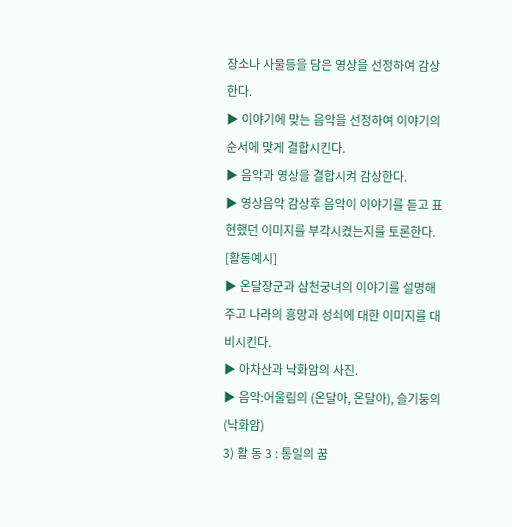장소나 사물등을 담은 영상을 선정하여 감상한다.
▶ 이야기에 맞는 음악을 선정하여 이야기의 순서에 맞게 결합시킨다.
▶ 음악과 영상을 결합시켜 감상한다.
▶ 영상음악 감상후 음악이 이야기를 듣고 표현했던 이미지를 부각시켰는지를 토론한다.
[활동예시]
▶ 온달장군과 삼천궁녀의 이야기를 설명해 주고 나라의 흥망과 성쇠에 대한 이미지를 대비시킨다.
▶ 아차산과 낙화암의 사진.
▶ 음악:어울림의 (온달아, 온달아), 슬기둥의 (낙화암)
3) 활 동 3 : 통일의 꿈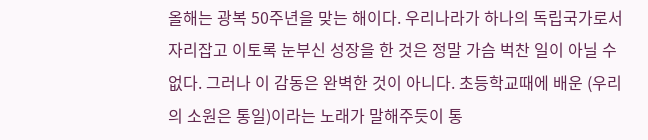올해는 광복 50주년을 맞는 해이다. 우리나라가 하나의 독립국가로서 자리잡고 이토록 눈부신 성장을 한 것은 정말 가슴 벅찬 일이 아닐 수 없다. 그러나 이 감동은 완벽한 것이 아니다. 초등학교때에 배운 (우리의 소원은 통일)이라는 노래가 말해주듯이 통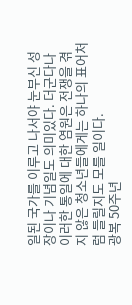일된 국가를 이루고 나서야 눈부신 성장이나 기념일도 의미있다. 더군다나 이러한 통일에 대한 염원은 전쟁을 겪지 않은 청소년들에게는 하나의 표어처럼 들릴지도 모를 일이다.
광복 50주년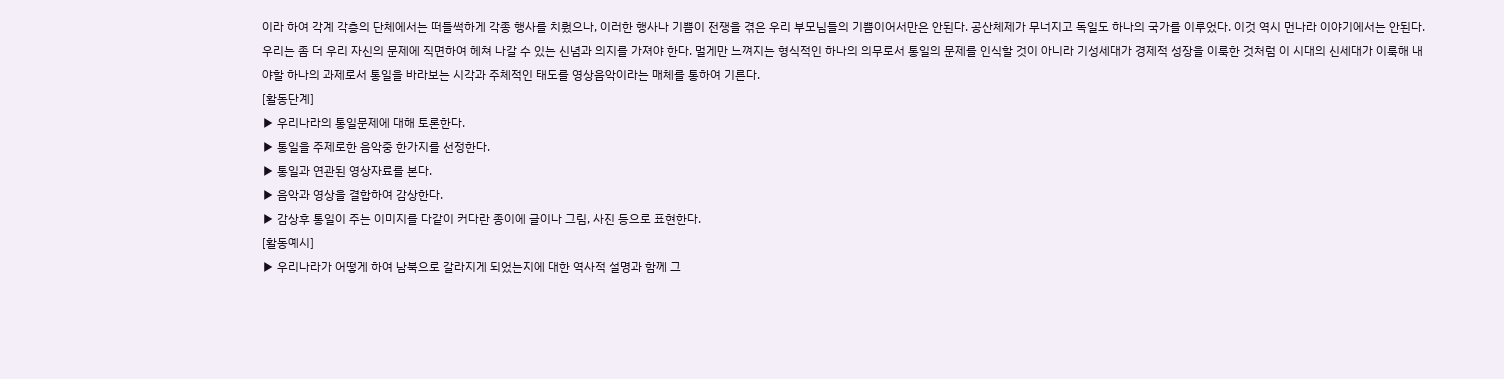이라 하여 각계 각층의 단체에서는 떠들썩하게 각종 행사를 치뤘으나, 이러한 행사나 기쁨이 전쟁을 겪은 우리 부모님들의 기쁨이어서만은 안된다. 공산체제가 무너지고 독일도 하나의 국가를 이루었다. 이것 역시 먼나라 이야기에서는 안된다. 우리는 좀 더 우리 자신의 문제에 직면하여 헤쳐 나갈 수 있는 신념과 의지를 가져야 한다. 멀게만 느껴지는 형식적인 하나의 의무로서 통일의 문제를 인식할 것이 아니라 기성세대가 경제적 성장을 이룩한 것처럼 이 시대의 신세대가 이룩해 내야할 하나의 과제로서 통일을 바라보는 시각과 주체적인 태도를 영상음악이라는 매체를 통하여 기른다.
[활동단계]
▶ 우리나라의 통일문제에 대해 토론한다.
▶ 통일을 주제로한 음악중 한가지를 선정한다.
▶ 통일과 연관된 영상자료를 본다.
▶ 음악과 영상을 결합하여 감상한다.
▶ 감상후 통일이 주는 이미지를 다같이 커다란 종이에 글이나 그림, 사진 등으로 표현한다.
[활동예시]
▶ 우리나라가 어떻게 하여 남북으로 갈라지게 되었는지에 대한 역사적 설명과 함께 그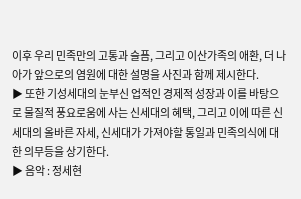이후 우리 민족만의 고통과 슬픔, 그리고 이산가족의 애환, 더 나아가 앞으로의 염원에 대한 설명을 사진과 함께 제시한다.
▶ 또한 기성세대의 눈부신 업적인 경제적 성장과 이를 바탕으로 물질적 풍요로움에 사는 신세대의 혜택, 그리고 이에 따른 신세대의 올바른 자세, 신세대가 가져야할 통일과 민족의식에 대한 의무등을 상기한다.
▶ 음악 : 정세현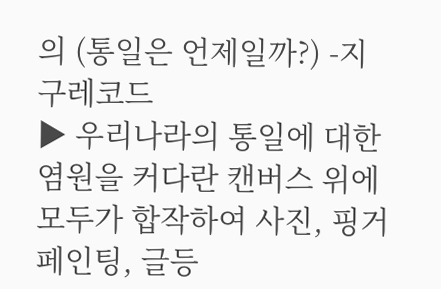의 (통일은 언제일까?) -지구레코드
▶ 우리나라의 통일에 대한 염원을 커다란 캔버스 위에 모두가 합작하여 사진, 핑거페인팅, 글등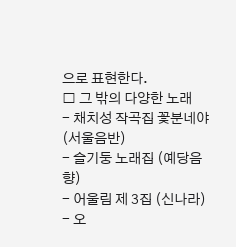으로 표현한다.
□ 그 밖의 다양한 노래
- 채치성 작곡집 꽃분네야 (서울음반)
- 슬기둥 노래집 (예당음향)
- 어울림 제 3집 (신나라)
- 오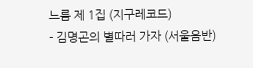느름 제 1집 (지구레코드)
- 김명곤의 별따러 가자 (서울음반)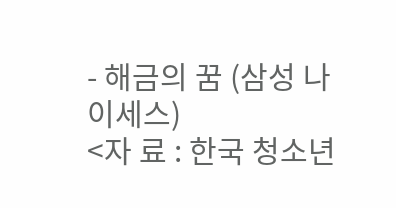- 해금의 꿈 (삼성 나이세스)
<자 료 : 한국 청소년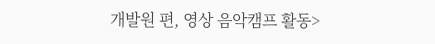개발원 편, 영상 음악캠프 활동>